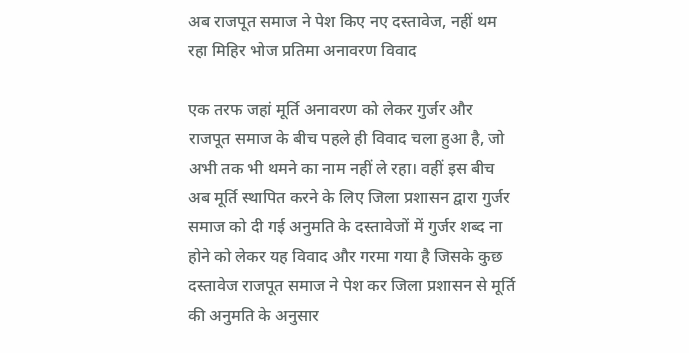अब राजपूत समाज ने पेश किए नए दस्तावेज, नहीं थम रहा मिहिर भोज प्रतिमा अनावरण विवाद

एक तरफ जहां मूर्ति अनावरण को लेकर गुर्जर और राजपूत समाज के बीच पहले ही विवाद चला हुआ है, जो अभी तक भी थमने का नाम नहीं ले रहा। वहीं इस बीच अब मूर्ति स्थापित करने के लिए जिला प्रशासन द्वारा गुर्जर समाज को दी गई अनुमति के दस्तावेजों में गुर्जर शब्द ना होने को लेकर यह विवाद और गरमा गया है जिसके कुछ दस्तावेज राजपूत समाज ने पेश कर जिला प्रशासन से मूर्ति की अनुमति के अनुसार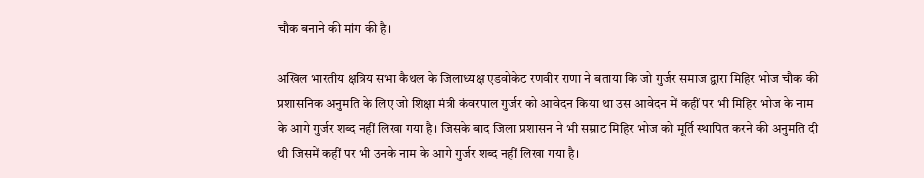चौक बनाने की मांग की है।

अखिल भारतीय क्षत्रिय सभा कैथल के जिलाध्यक्ष एडवोकेट रणवीर राणा ने बताया कि जो गुर्जर समाज द्वारा मिहिर भोज चौक की प्रशासनिक अनुमति के लिए जो शिक्षा मंत्री कंवरपाल गुर्जर को आवेदन किया था उस आवेदन में कहीं पर भी मिहिर भोज के नाम के आगे गुर्जर शब्द नहीं लिखा गया है। जिसके बाद जिला प्रशासन ने भी सम्राट मिहिर भोज को मूर्ति स्थापित करने की अनुमति दी थी जिसमें कहीं पर भी उनके नाम के आगे गुर्जर शब्द नहीं लिखा गया है।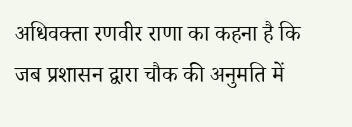अधिवक्ता रणवीर राणा का कहना है कि जब प्रशासन द्वारा चौक की अनुमति में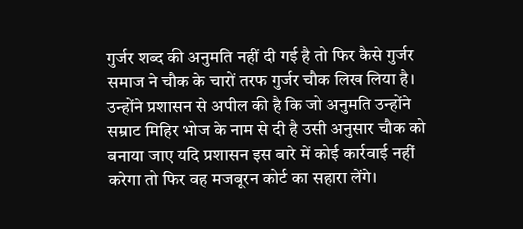गुर्जर शब्द की अनुमति नहीं दी गई है तो फिर कैसे गुर्जर समाज ने चौक के चारों तरफ गुर्जर चौक लिख लिया है। उन्होंने प्रशासन से अपील की है कि जो अनुमति उन्होंने सम्राट मिहिर भोज के नाम से दी है उसी अनुसार चौक को बनाया जाए यदि प्रशासन इस बारे में कोई कार्रवाई नहीं करेगा तो फिर वह मजबूरन कोर्ट का सहारा लेंगे।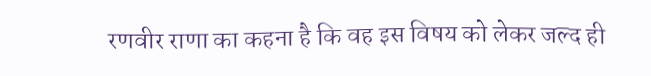रणवीर राणा का कहना है कि वह इस विषय को लेकर जल्द ही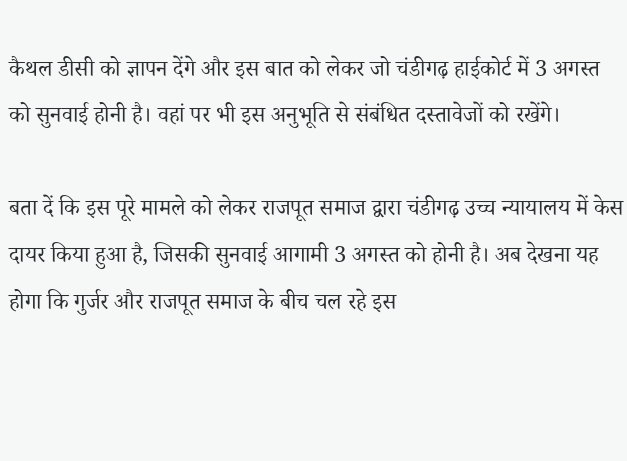कैथल डीसी को ज्ञापन देंगे और इस बात को लेकर जो चंडीगढ़ हाईकोर्ट में 3 अगस्त को सुनवाई होनी है। वहां पर भी इस अनुभूति से संबंधित दस्तावेजों को रखेंगे।

बता दें कि इस पूरे मामले को लेकर राजपूत समाज द्वारा चंडीगढ़ उच्च न्यायालय में केस दायर किया हुआ है, जिसकी सुनवाई आगामी 3 अगस्त को होनी है। अब देखना यह होगा कि गुर्जर और राजपूत समाज के बीच चल रहे इस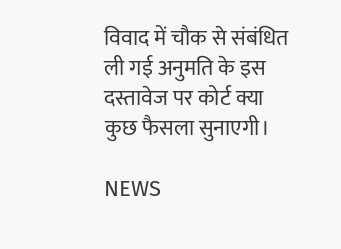विवाद में चौक से संबंधित ली गई अनुमति के इस दस्तावेज पर कोर्ट क्या कुछ फैसला सुनाएगी।

NEWS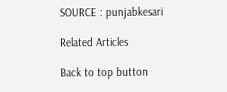SOURCE : punjabkesari

Related Articles

Back to top button